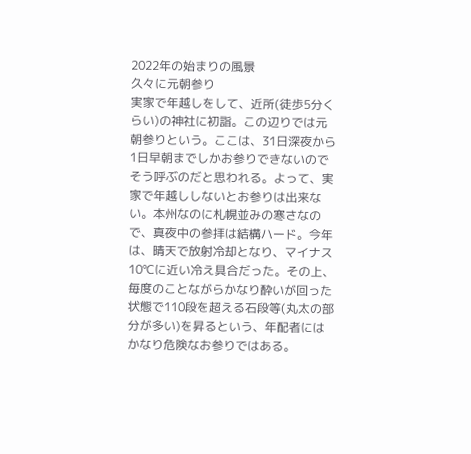2022年の始まりの風景
久々に元朝参り
実家で年越しをして、近所(徒歩5分くらい)の神社に初詣。この辺りでは元朝参りという。ここは、31日深夜から1日早朝までしかお参りできないのでそう呼ぶのだと思われる。よって、実家で年越ししないとお参りは出来ない。本州なのに札幌並みの寒さなので、真夜中の参拝は結構ハード。今年は、晴天で放射冷却となり、マイナス10℃に近い冷え具合だった。その上、毎度のことながらかなり酔いが回った状態で110段を超える石段等(丸太の部分が多い)を昇るという、年配者にはかなり危険なお参りではある。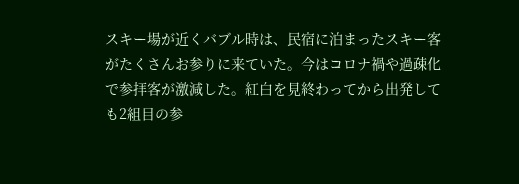スキー場が近くバブル時は、民宿に泊まったスキー客がたくさんお参りに来ていた。今はコロナ禍や過疎化で参拝客が激減した。紅白を見終わってから出発しても2組目の参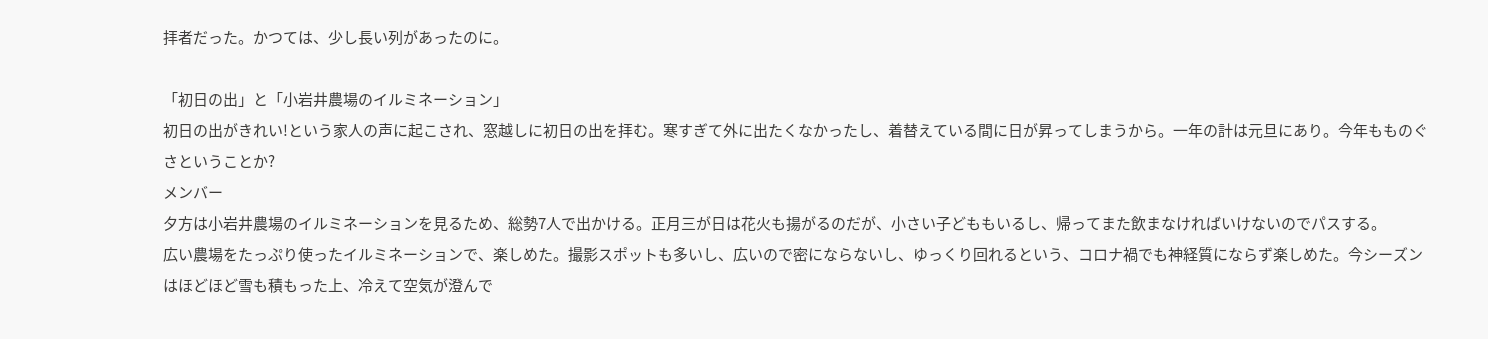拝者だった。かつては、少し長い列があったのに。

「初日の出」と「小岩井農場のイルミネーション」
初日の出がきれい!という家人の声に起こされ、窓越しに初日の出を拝む。寒すぎて外に出たくなかったし、着替えている間に日が昇ってしまうから。一年の計は元旦にあり。今年もものぐさということか?
メンバー
夕方は小岩井農場のイルミネーションを見るため、総勢7人で出かける。正月三が日は花火も揚がるのだが、小さい子どももいるし、帰ってまた飲まなければいけないのでパスする。
広い農場をたっぷり使ったイルミネーションで、楽しめた。撮影スポットも多いし、広いので密にならないし、ゆっくり回れるという、コロナ禍でも神経質にならず楽しめた。今シーズンはほどほど雪も積もった上、冷えて空気が澄んで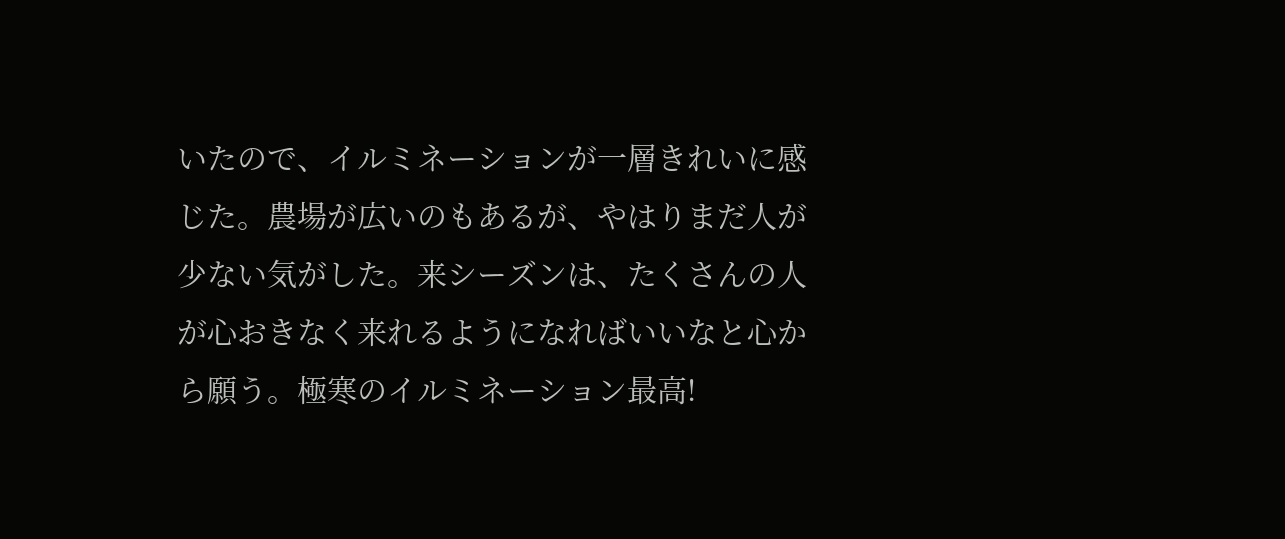いたので、イルミネーションが一層きれいに感じた。農場が広いのもあるが、やはりまだ人が少ない気がした。来シーズンは、たくさんの人が心おきなく来れるようになればいいなと心から願う。極寒のイルミネーション最高!